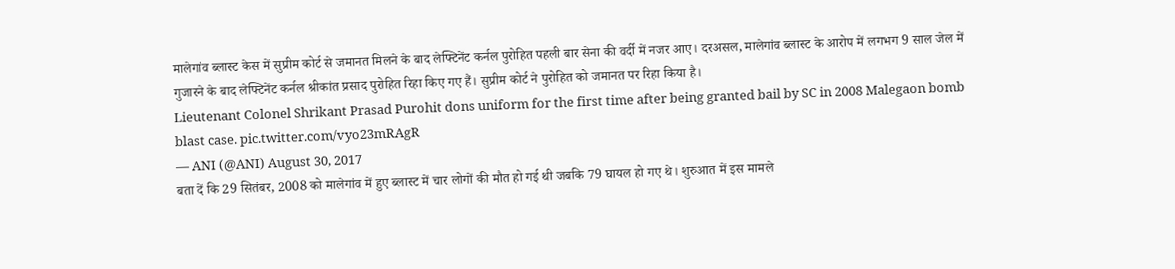मालेगांव ब्लास्ट केस में सुप्रीम कोर्ट से जमानत मिलने के बाद लेफ्टिनेंट कर्नल पुरोहित पहली बार सेना की वर्दी में नजर आए। दरअसल, मालेगांव ब्लास्ट के आरोप में लगभग 9 साल जेल में गुजारने के बाद लेफ्टिनेंट कर्नल श्रीकांत प्रसाद पुरोहित रिहा किए गए हैं। सुप्रीम कोर्ट ने पुरोहित को जमानत पर रिहा किया है।
Lieutenant Colonel Shrikant Prasad Purohit dons uniform for the first time after being granted bail by SC in 2008 Malegaon bomb blast case. pic.twitter.com/vyo23mRAgR
— ANI (@ANI) August 30, 2017
बता दें कि 29 सितंबर, 2008 को मालेगांव में हुए ब्लास्ट में चार लोगों की मौत हो गई थी जबकि 79 घायल हो गए थे। शुरुआत में इस मामले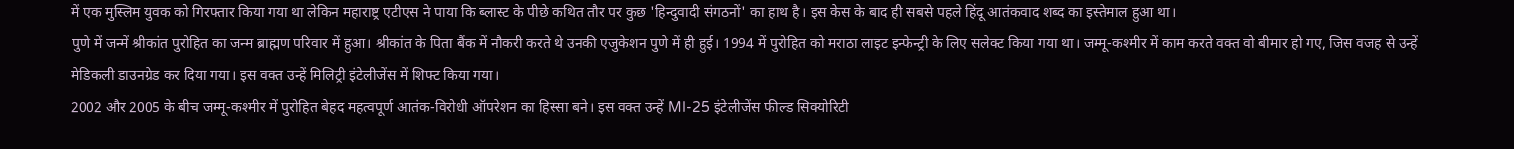में एक मुस्लिम युवक को गिरफ्तार किया गया था लेकिन महाराष्ट्र एटीएस ने पाया कि ब्लास्ट के पीछे कथित तौर पर कुछ 'हिन्दुवादी संगठनों' का हाथ है। इस केस के बाद ही सबसे पहले हिंदू आतंकवाद शब्द का इस्तेमाल हुआ था।
पुणे में जन्में श्रीकांत पुरोहित का जन्म ब्राह्मण परिवार में हुआ। श्रीकांत के पिता बैंक में नौकरी करते थे उनकी एजुकेशन पुणे में ही हुई। 1994 में पुरोहित को मराठा लाइट इन्फेन्ट्री के लिए सलेक्ट किया गया था। जम्मू-कश्मीर में काम करते वक्त वो बीमार हो गए, जिस वजह से उन्हें मेडिकली डाउनग्रेड कर दिया गया। इस वक्त उन्हें मिलिट्री इंटेलीजेंस में शिफ्ट किया गया।
2002 और 2005 के बीच जम्मू-कश्मीर में पुरोहित बेहद महत्वपूर्ण आतंक-विरोधी ऑपरेशन का हिस्सा बने। इस वक्त उन्हें MI-25 इंटेलीजेंस फील्ड सिक्योरिटी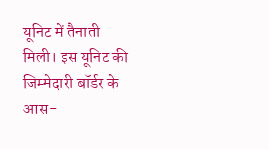यूनिट में तैनाती मिली। इस यूनिट की जिम्मेदारी बॉर्डर के आस-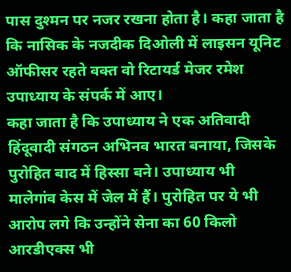पास दुश्मन पर नजर रखना होता है। कहा जाता है कि नासिक के नजदीक दिओली में लाइसन यूनिट ऑफीसर रहते वक्त वो रिटायर्ड मेजर रमेश उपाध्याय के संपर्क में आए।
कहा जाता है कि उपाध्याय ने एक अतिवादी हिंदूवादी संगठन अभिनव भारत बनाया, जिसके पुरोहित बाद में हिस्सा बने। उपाध्याय भी मालेगांव केस में जेल में हैं। पुरोहित पर ये भी आरोप लगे कि उन्होंने सेना का 60 किलो आरडीएक्स भी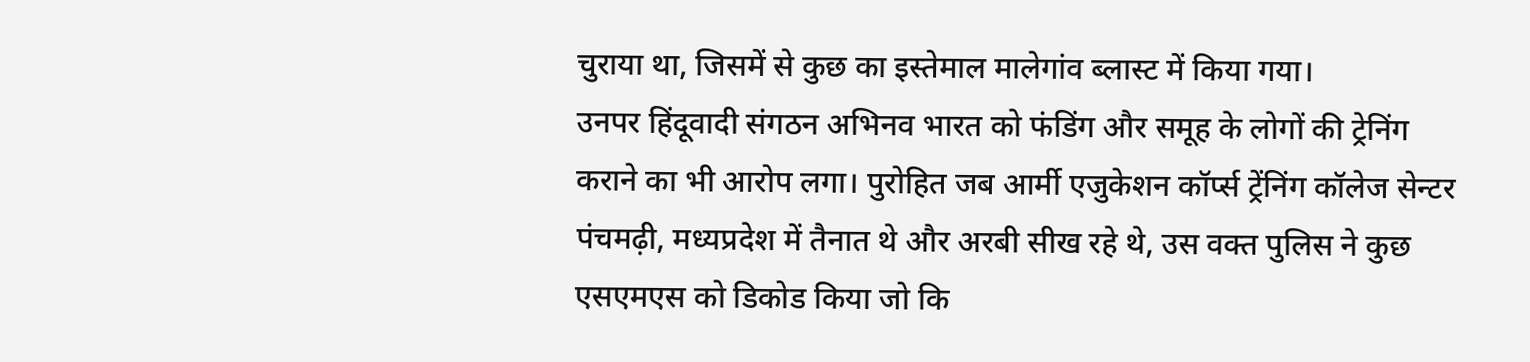चुराया था, जिसमें से कुछ का इस्तेमाल मालेगांव ब्लास्ट में किया गया।
उनपर हिंदूवादी संगठन अभिनव भारत को फंडिंग और समूह के लोगों की ट्रेनिंग कराने का भी आरोप लगा। पुरोहित जब आर्मी एजुकेशन कॉर्प्स ट्रेंनिंग कॉलेज सेन्टर पंचमढ़ी, मध्यप्रदेश में तैनात थे और अरबी सीख रहे थे, उस वक्त पुलिस ने कुछ एसएमएस को डिकोड किया जो कि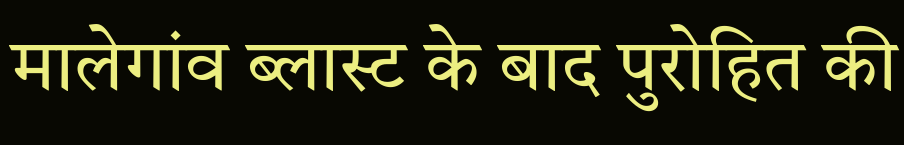मालेगांव ब्लास्ट के बाद पुरोहित की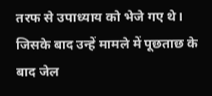तरफ से उपाध्याय को भेजे गए थे।
जिसके बाद उन्हें मामले में पूछताछ के बाद जेल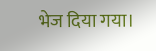भेज दिया गया।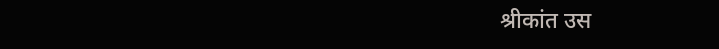श्रीकांत उस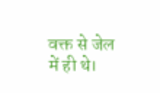वक्त से जेल में ही थे।